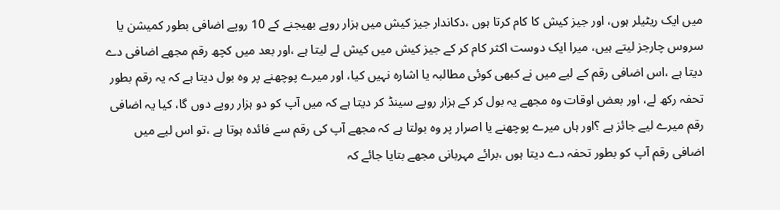میں ایک ریٹیلر ہوں، اور جیز کیش کا کام کرتا ہوں ،دکاندار جیز کیش میں ہزار روپے بھیجنے کے 10 روپے اضافی بطور کمیشن یا سروس چارجز لیتے ہیں، میرا ایک دوست اکثر کام کر کے جیز کیش میں کیش لے لیتا ہے ،اور بعد میں کچھ رقم مجھے اضافی دے دیتا ہے ،اس اضافی رقم کے لیے میں نے کبھی کوئی مطالبہ یا اشارہ نہیں کیا، اور میرے پوچھنے پر وہ بول دیتا ہے کہ یہ رقم بطور تحفہ رکھ لے، اور بعض اوقات وہ مجھے یہ بول کر کے ہزار روپے سینڈ کر دیتا ہے کہ میں آپ کو دو ہزار روپے دوں گا، کیا یہ اضافی رقم میرے لیے جائز ہے ؟اور ہاں میرے پوچھنے یا اصرار پر وہ بولتا ہے کہ مجھے آپ کی رقم سے فائدہ ہوتا ہے ،تو اس لیے میں اضافی رقم آپ کو بطور تحفہ دے دیتا ہوں ،برائے مہربانی مجھے بتایا جائے کہ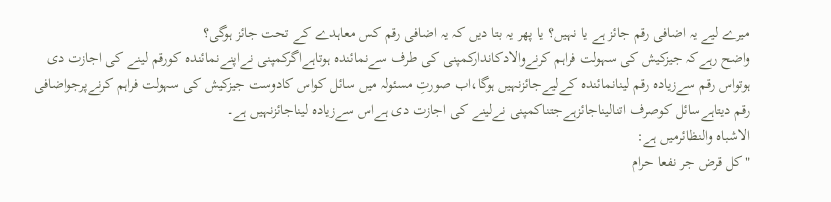میرے لیے یہ اضافی رقم جائز ہے یا نہیں؟ یا پھر یہ بتا دیں کہ یہ اضافی رقم کس معاہدے کے تحت جائز ہوگی؟
واضح رہےکہ جیزکیش کی سہولت فراہم کرنےوالادکاندارکمپنی کی طرف سےنمائندہ ہوتاہےاگرکمپنی نےاپنےنمائندہ کورقم لینے کی اجازت دی ہوتواس رقم سےزیادہ رقم لینانمائندہ کےلیےجائزنہیں ہوگا،اب صورتِ مسئولہ میں سائل کواس کادوست جیزکیش کی سہولت فراہم کرنےپرجواضافی رقم دیتاہےسائل کوصرف اتنالیناجائزہےجتناکمپنی نےلینے کی اجازت دی ہےاس سےزیادہ لیناجائزنہیں ہے۔
الاشباہ والنظائرمیں ہے:
"كل قرض جر نفعا حرام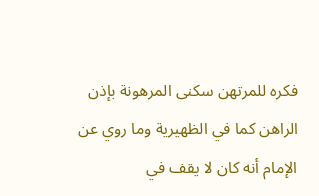فكره للمرتهن سكنى المرهونة بإذن الراهن كما في الظهيرية وما روي عن الإمام أنه كان لا يقف في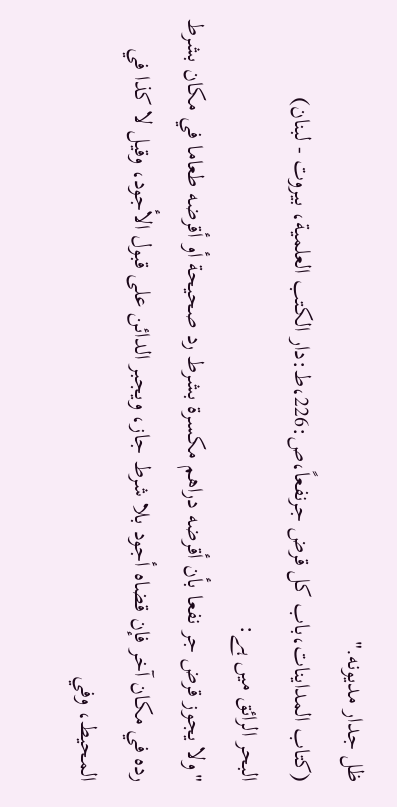ظل جدار مديونه."
(کتاب المداینات،باب کل قرض جرنفعاً،ص:226،ط:دار الكتب العلمية، بيروت - لبنان)
البحر الرائق میں ہے:
"ولا يجوز قرض جر نفعا بأن أقرضه دراهم مكسرة بشرط رد صحيحة أو أقرضه طعاما في مكان بشرط رده في مكان آخر فإن قضاه أجود بلا شرط جاز، ويجبر الدائن على قبول الأجود، وقيل لا كذا في المحيط، وفي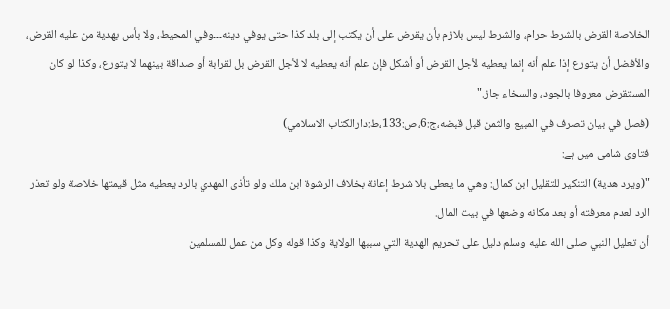الخلاصة القرض بالشرط حرام، والشرط ليس بلازم بأن يقرض على أن يكتب إلى بلد كذا حتى يوفي دينه۔۔۔وفي المحيط، ولا بأس بهدية من عليه القرض، والأفضل أن يتورع إذا علم أنه إنما يعطيه لأجل القرض أو أشكل فإن علم أنه يعطيه لا لأجل القرض بل لقرابة أو صداقة بينهما لا يتورع، وكذا لو كان المستقرض معروفا بالجود، والسخاء جاز."
(فصل في بيان تصرف في المبيع والثمن قبل قبضه،ج:6،ص:133،ط:دارالكتاب الاسلامي)
فتاوی شامی میں ہے:
"(ويرد هدية) التنكير للتقليل ابن كمال: وهي ما يعطى بلا شرط إعانة بخلاف الرشوة ابن ملك ولو تأذى المهدي بالرد يعطيه مثل قيمتها خلاصة ولو تعذر الرد لعدم معرفته أو بعد مكانه وضعها في بيت المال.
أن تعليل النبي صلى الله عليه وسلم دليل على تحريم الهدية التي سببها الولاية وكذا قوله وكل من عمل للمسلمين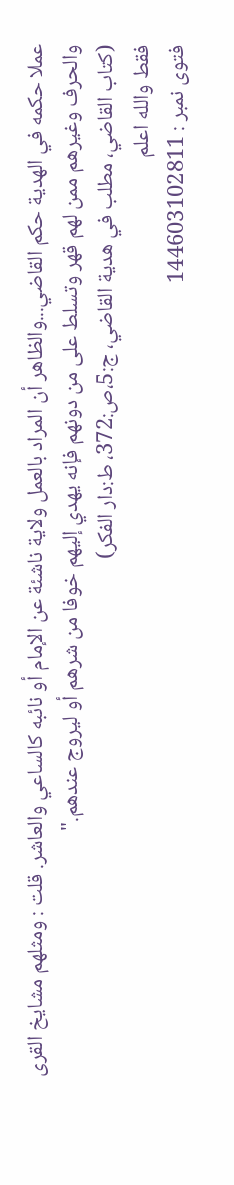عملا حكمه في الهدية حكم القاضي...والظاهر أن المراد بالعمل ولاية ناشئة عن الإمام أو نائبه كالساعي والعاشر. قلت : ومثلهم مشايخ القرى والحرف وغيرهم ممن لهم قهر وتسلط على من دونهم فإنه يهدي إليهم خوفا من شرهم أو ليروج عندهم."
(كتاب القاضي، مطلب في هدية القاضي، ج:5،ص:372، ط:دار الفكر)
فقط والله اعلم
فتوی نمبر : 144603102811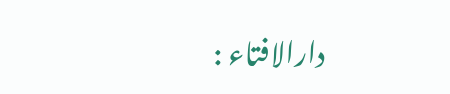دارالافتاء :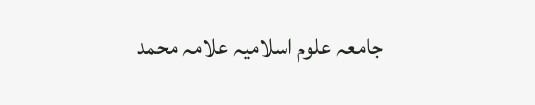جامعہ علوم اسلامیہ علامہ محمد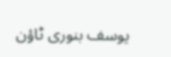یوسف بنوری ٹاؤن